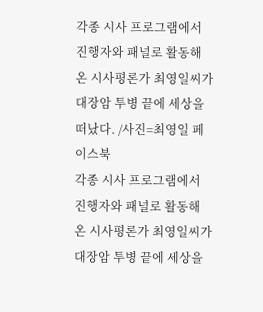각종 시사 프로그램에서 진행자와 패널로 활동해 온 시사평론가 최영일씨가 대장암 투병 끝에 세상을 떠났다. /사진=최영일 페이스북
각종 시사 프로그램에서 진행자와 패널로 활동해 온 시사평론가 최영일씨가 대장암 투병 끝에 세상을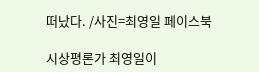떠났다. /사진=최영일 페이스북

시상평론가 최영일이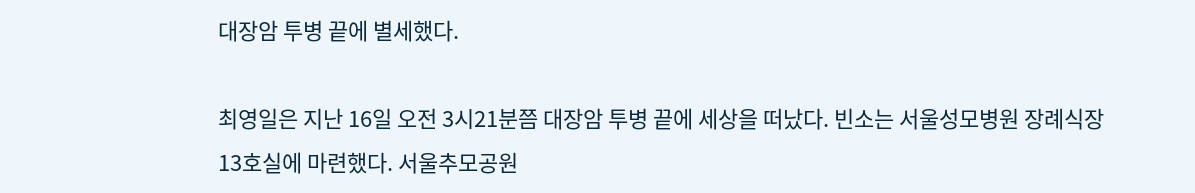대장암 투병 끝에 별세했다.

최영일은 지난 16일 오전 3시21분쯤 대장암 투병 끝에 세상을 떠났다. 빈소는 서울성모병원 장례식장 13호실에 마련했다. 서울추모공원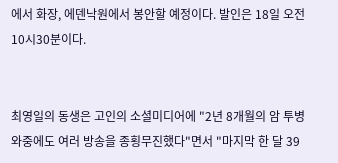에서 화장, 에덴낙원에서 봉안할 예정이다. 발인은 18일 오전 10시30분이다.


최영일의 동생은 고인의 소셜미디어에 "2년 8개월의 암 투병 와중에도 여러 방송을 종횡무진했다"면서 "마지막 한 달 39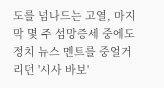도를 넘나드는 고열, 마지막 몇 주 섬망증세 중에도 정치 뉴스 멘트를 중얼거리던 '시사 바보'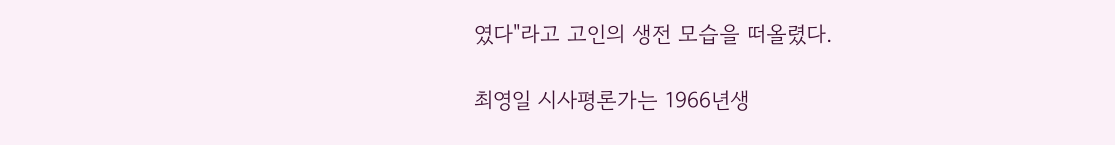였다"라고 고인의 생전 모습을 떠올렸다.

최영일 시사평론가는 1966년생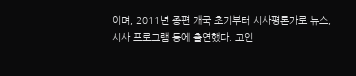이며, 2011년 종편 개국 초기부터 시사평론가로 뉴스, 시사 프로그램 등에 출연했다. 고인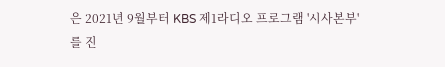은 2021년 9월부터 KBS 제1라디오 프로그램 '시사본부'를 진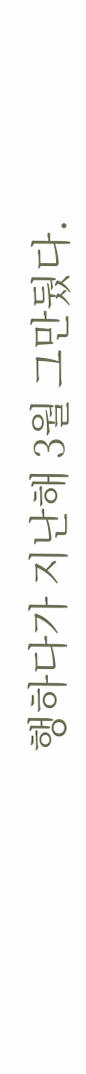행하다가 지난해 3월 그만뒀다.